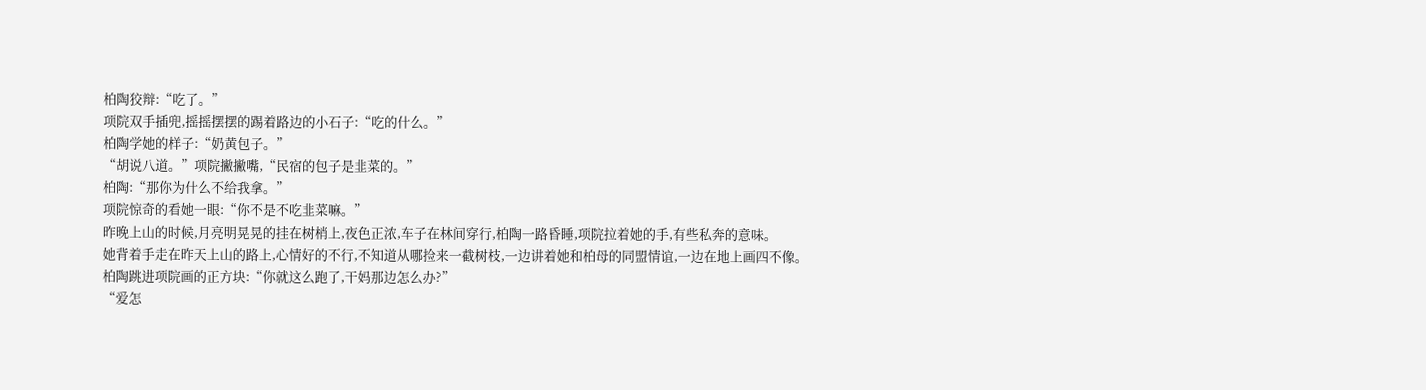柏陶狡辩:“吃了。”
项院双手插兜,摇摇摆摆的踢着路边的小石子:“吃的什么。”
柏陶学她的样子:“奶黄包子。”
“胡说八道。”项院撇撇嘴,“民宿的包子是韭菜的。”
柏陶:“那你为什么不给我拿。”
项院惊奇的看她一眼:“你不是不吃韭菜嘛。”
昨晚上山的时候,月亮明晃晃的挂在树梢上,夜色正浓,车子在林间穿行,柏陶一路昏睡,项院拉着她的手,有些私奔的意味。
她背着手走在昨天上山的路上,心情好的不行,不知道从哪捡来一截树枝,一边讲着她和柏母的同盟情谊,一边在地上画四不像。
柏陶跳进项院画的正方块:“你就这么跑了,干妈那边怎么办?”
“爱怎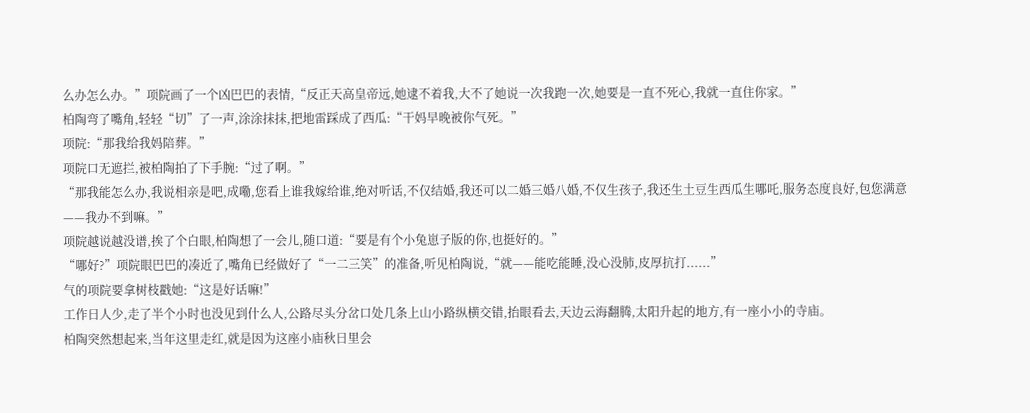么办怎么办。”项院画了一个凶巴巴的表情,“反正天高皇帝远,她逮不着我,大不了她说一次我跑一次,她要是一直不死心,我就一直住你家。”
柏陶弯了嘴角,轻轻“切”了一声,涂涂抹抹,把地雷踩成了西瓜:“干妈早晚被你气死。”
项院:“那我给我妈陪葬。”
项院口无遮拦,被柏陶拍了下手腕:“过了啊。”
“那我能怎么办,我说相亲是吧,成嘞,您看上谁我嫁给谁,绝对听话,不仅结婚,我还可以二婚三婚八婚,不仅生孩子,我还生土豆生西瓜生哪吒,服务态度良好,包您满意——我办不到嘛。”
项院越说越没谱,挨了个白眼,柏陶想了一会儿,随口道:“要是有个小兔崽子版的你,也挺好的。”
“哪好?”项院眼巴巴的凑近了,嘴角已经做好了“一二三笑”的准备,听见柏陶说,“就——能吃能睡,没心没肺,皮厚抗打......”
气的项院要拿树枝戳她:“这是好话嘛!”
工作日人少,走了半个小时也没见到什么人,公路尽头分岔口处几条上山小路纵横交错,抬眼看去,天边云海翻腾,太阳升起的地方,有一座小小的寺庙。
柏陶突然想起来,当年这里走红,就是因为这座小庙秋日里会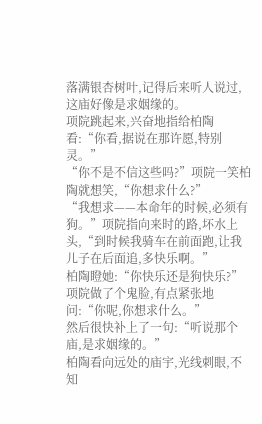落满银杏树叶,记得后来听人说过,这庙好像是求姻缘的。
项院跳起来,兴奋地指给柏陶看:“你看,据说在那许愿,特别灵。”
“你不是不信这些吗?”项院一笑柏陶就想笑,“你想求什么?”
“我想求——本命年的时候,必须有狗。”项院指向来时的路,坏水上头,“到时候我骑车在前面跑,让我儿子在后面追,多快乐啊。”
柏陶瞪她:“你快乐还是狗快乐?”
项院做了个鬼脸,有点紧张地问:“你呢,你想求什么。”
然后很快补上了一句:“听说那个庙,是求姻缘的。”
柏陶看向远处的庙宇,光线刺眼,不知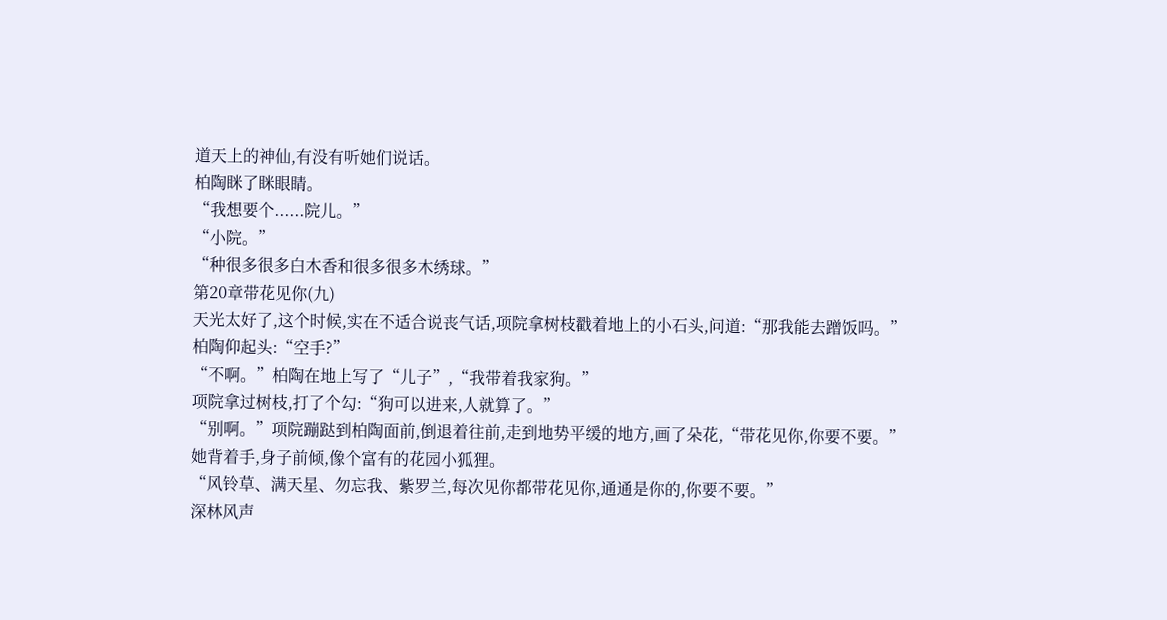道天上的神仙,有没有听她们说话。
柏陶眯了眯眼睛。
“我想要个......院儿。”
“小院。”
“种很多很多白木香和很多很多木绣球。”
第20章带花见你(九)
天光太好了,这个时候,实在不适合说丧气话,项院拿树枝戳着地上的小石头,问道:“那我能去蹭饭吗。”
柏陶仰起头:“空手?”
“不啊。”柏陶在地上写了“儿子”,“我带着我家狗。”
项院拿过树枝,打了个勾:“狗可以进来,人就算了。”
“别啊。”项院蹦跶到柏陶面前,倒退着往前,走到地势平缓的地方,画了朵花,“带花见你,你要不要。”
她背着手,身子前倾,像个富有的花园小狐狸。
“风铃草、满天星、勿忘我、紫罗兰,每次见你都带花见你,通通是你的,你要不要。”
深林风声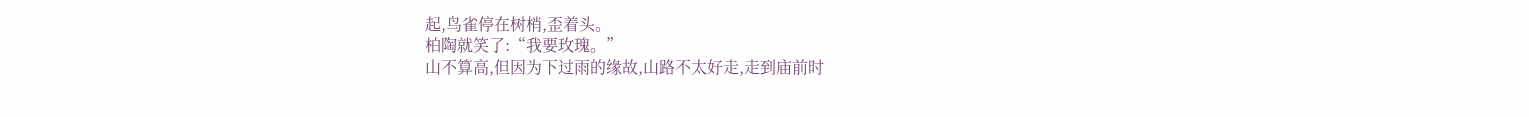起,鸟雀停在树梢,歪着头。
柏陶就笑了:“我要玫瑰。”
山不算高,但因为下过雨的缘故,山路不太好走,走到庙前时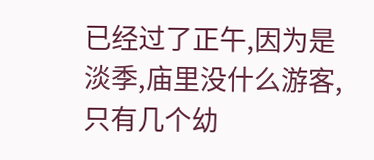已经过了正午,因为是淡季,庙里没什么游客,只有几个幼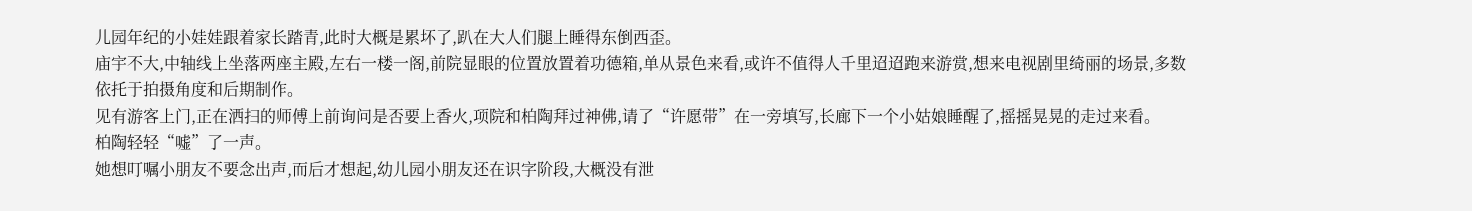儿园年纪的小娃娃跟着家长踏青,此时大概是累坏了,趴在大人们腿上睡得东倒西歪。
庙宇不大,中轴线上坐落两座主殿,左右一楼一阁,前院显眼的位置放置着功德箱,单从景色来看,或许不值得人千里迢迢跑来游赏,想来电视剧里绮丽的场景,多数依托于拍摄角度和后期制作。
见有游客上门,正在洒扫的师傅上前询问是否要上香火,项院和柏陶拜过神佛,请了“许愿带”在一旁填写,长廊下一个小姑娘睡醒了,摇摇晃晃的走过来看。
柏陶轻轻“嘘”了一声。
她想叮嘱小朋友不要念出声,而后才想起,幼儿园小朋友还在识字阶段,大概没有泄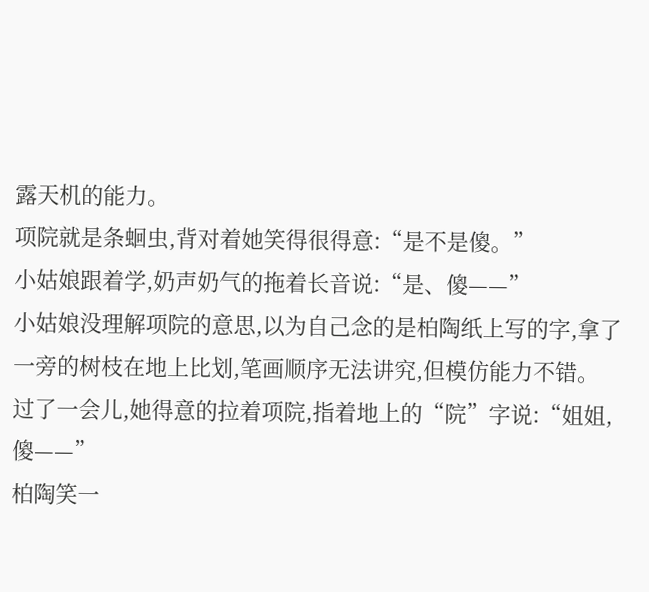露天机的能力。
项院就是条蛔虫,背对着她笑得很得意:“是不是傻。”
小姑娘跟着学,奶声奶气的拖着长音说:“是、傻——”
小姑娘没理解项院的意思,以为自己念的是柏陶纸上写的字,拿了一旁的树枝在地上比划,笔画顺序无法讲究,但模仿能力不错。
过了一会儿,她得意的拉着项院,指着地上的“院”字说:“姐姐,傻——”
柏陶笑一